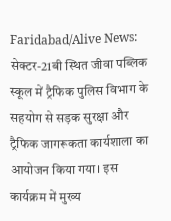Faridabad/Alive News: सेक्टर-21बी स्थित जीवा पब्लिक स्कूल में ट्रैफिक पुलिस विभाग के सहयोग से सड़क सुरक्षा और ट्रैफिक जागरूकता कार्यशाला का आयोजन किया गया। इस कार्यक्रम में मुख्य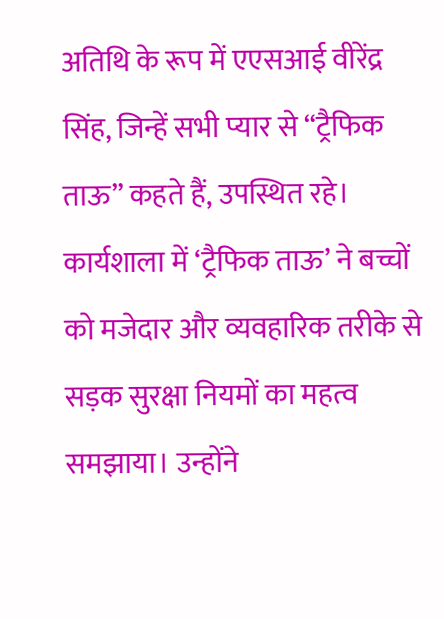अतिथि के रूप में एएसआई वीरेंद्र सिंह, जिन्हें सभी प्यार से “ट्रैफिक ताऊ” कहते हैं, उपस्थित रहे।
कार्यशाला में ‘ट्रैफिक ताऊ’ ने बच्चों को मजेदार और व्यवहारिक तरीके से सड़क सुरक्षा नियमों का महत्व समझाया। उन्होंने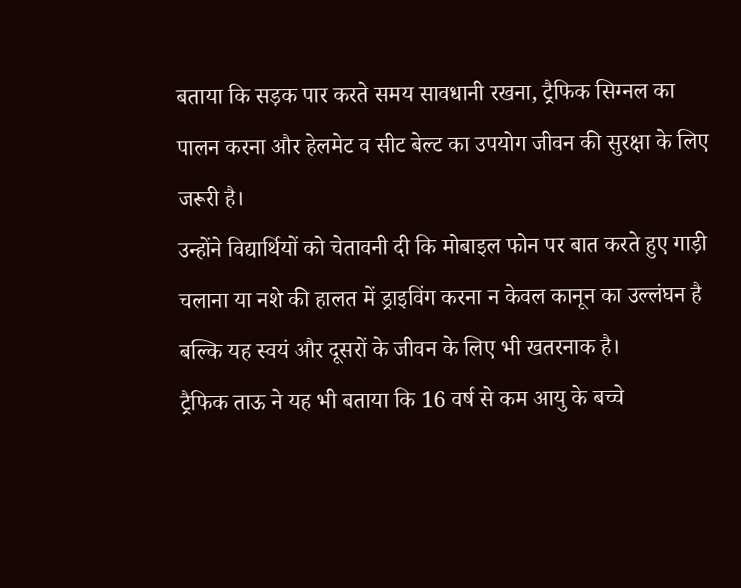बताया कि सड़क पार करते समय सावधानी रखना, ट्रैफिक सिग्नल का पालन करना और हेलमेट व सीट बेल्ट का उपयोग जीवन की सुरक्षा के लिए जरूरी है।
उन्होंने विद्यार्थियों को चेतावनी दी कि मोबाइल फोन पर बात करते हुए गाड़ी चलाना या नशे की हालत में ड्राइविंग करना न केवल कानून का उल्लंघन है बल्कि यह स्वयं और दूसरों के जीवन के लिए भी खतरनाक है।
ट्रैफिक ताऊ ने यह भी बताया कि 16 वर्ष से कम आयु के बच्चे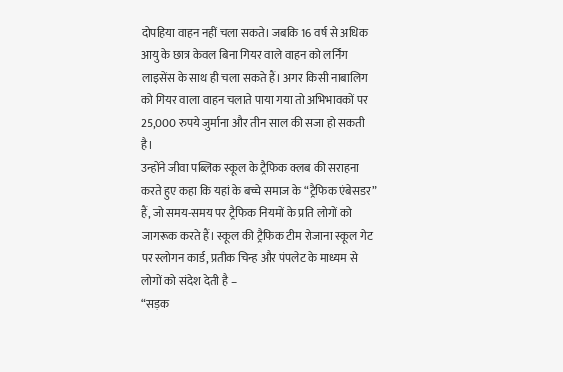दोपहिया वाहन नहीं चला सकते। जबकि 16 वर्ष से अधिक आयु के छात्र केवल बिना गियर वाले वाहन को लर्निंग लाइसेंस के साथ ही चला सकते हैं। अगर किसी नाबालिग को गियर वाला वाहन चलाते पाया गया तो अभिभावकों पर 25,000 रुपये जुर्माना और तीन साल की सजा हो सकती है।
उन्होंने जीवा पब्लिक स्कूल के ट्रैफिक क्लब की सराहना करते हुए कहा कि यहां के बच्चे समाज के “ट्रैफिक एंबेसडर” हैं, जो समय-समय पर ट्रैफिक नियमों के प्रति लोगों को जागरूक करते हैं। स्कूल की ट्रैफिक टीम रोजाना स्कूल गेट पर स्लोगन कार्ड, प्रतीक चिन्ह और पंपलेट के माध्यम से लोगों को संदेश देती है –
“सड़क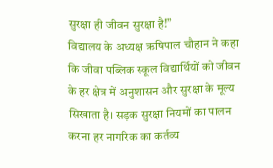सुरक्षा ही जीवन सुरक्षा है!”
विद्यालय के अध्यक्ष ऋषिपाल चौहान ने कहा कि जीवा पब्लिक स्कूल विद्यार्थियों को जीवन के हर क्षेत्र में अनुशासन और सुरक्षा के मूल्य सिखाता है। सड़क सुरक्षा नियमों का पालन करना हर नागरिक का कर्तव्य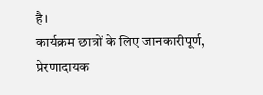है।
कार्यक्रम छात्रों के लिए जानकारीपूर्ण, प्रेरणादायक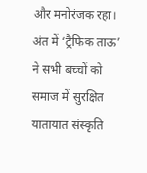और मनोरंजक रहा। अंत में ‘ट्रैफिक ताऊ’ ने सभी बच्चों को समाज में सुरक्षित यातायात संस्कृति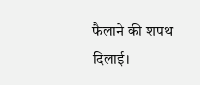फैलाने की शपथ दिलाई।